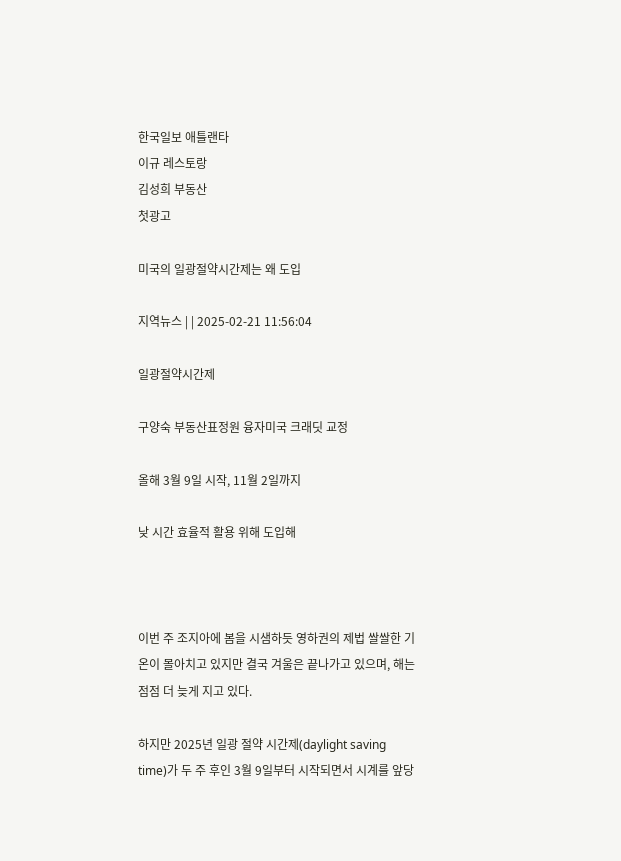한국일보 애틀랜타
이규 레스토랑
김성희 부동산
첫광고

미국의 일광절약시간제는 왜 도입

지역뉴스 | | 2025-02-21 11:56:04

일광절약시간제

구양숙 부동산표정원 융자미국 크래딧 교정

올해 3월 9일 시작, 11월 2일까지

낮 시간 효율적 활용 위해 도입해



이번 주 조지아에 봄을 시샘하듯 영하권의 제법 쌀쌀한 기온이 몰아치고 있지만 결국 겨울은 끝나가고 있으며, 해는 점점 더 늦게 지고 있다.

하지만 2025년 일광 절약 시간제(daylight saving time)가 두 주 후인 3월 9일부터 시작되면서 시계를 앞당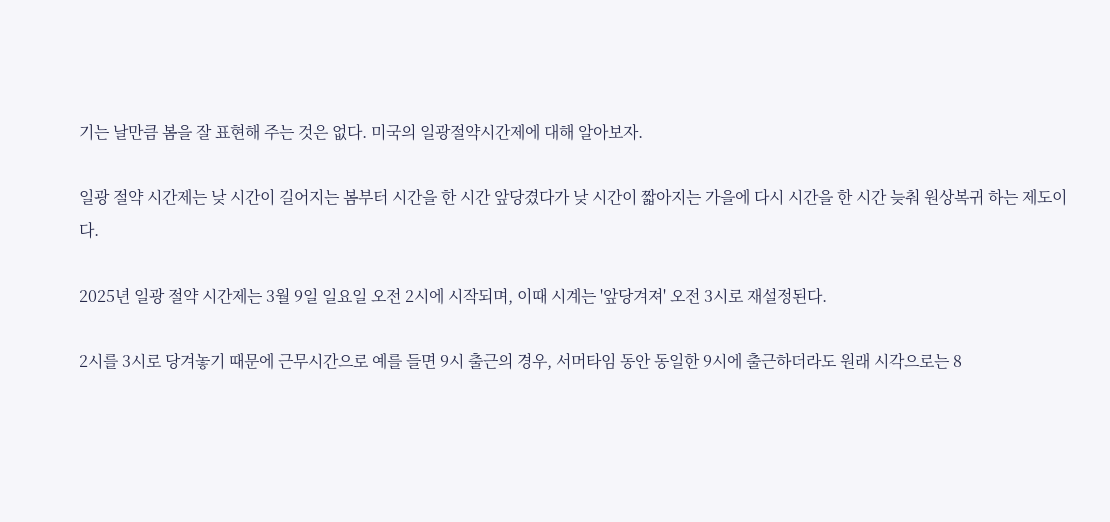기는 날만큼 봄을 잘 표현해 주는 것은 없다. 미국의 일광절약시간제에 대해 알아보자.

일광 절약 시간제는 낮 시간이 길어지는 봄부터 시간을 한 시간 앞당겼다가 낮 시간이 짧아지는 가을에 다시 시간을 한 시간 늦춰 원상복귀 하는 제도이다.

2025년 일광 절약 시간제는 3월 9일 일요일 오전 2시에 시작되며, 이때 시계는 '앞당겨져' 오전 3시로 재설정된다.

2시를 3시로 당겨놓기 때문에 근무시간으로 예를 들면 9시 출근의 경우, 서머타임 동안 동일한 9시에 출근하더라도 원래 시각으로는 8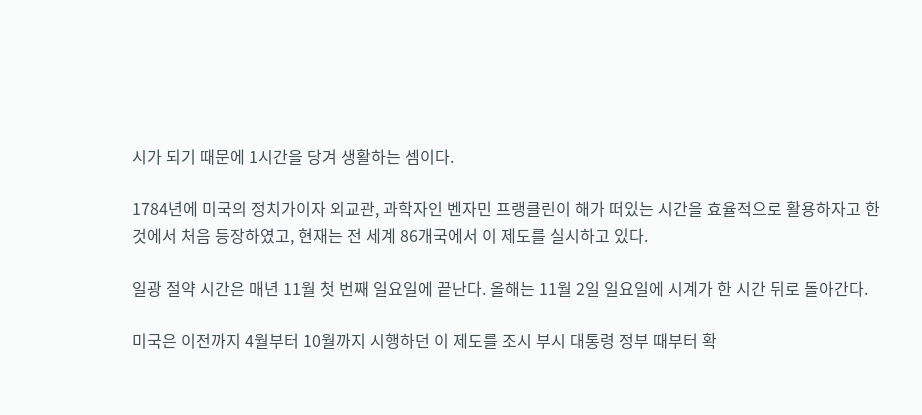시가 되기 때문에 1시간을 당겨 생활하는 셈이다.

1784년에 미국의 정치가이자 외교관, 과학자인 벤자민 프랭클린이 해가 떠있는 시간을 효율적으로 활용하자고 한 것에서 처음 등장하였고, 현재는 전 세계 86개국에서 이 제도를 실시하고 있다.

일광 절약 시간은 매년 11월 첫 번째 일요일에 끝난다. 올해는 11월 2일 일요일에 시계가 한 시간 뒤로 돌아간다.

미국은 이전까지 4월부터 10월까지 시행하던 이 제도를 조시 부시 대통령 정부 때부터 확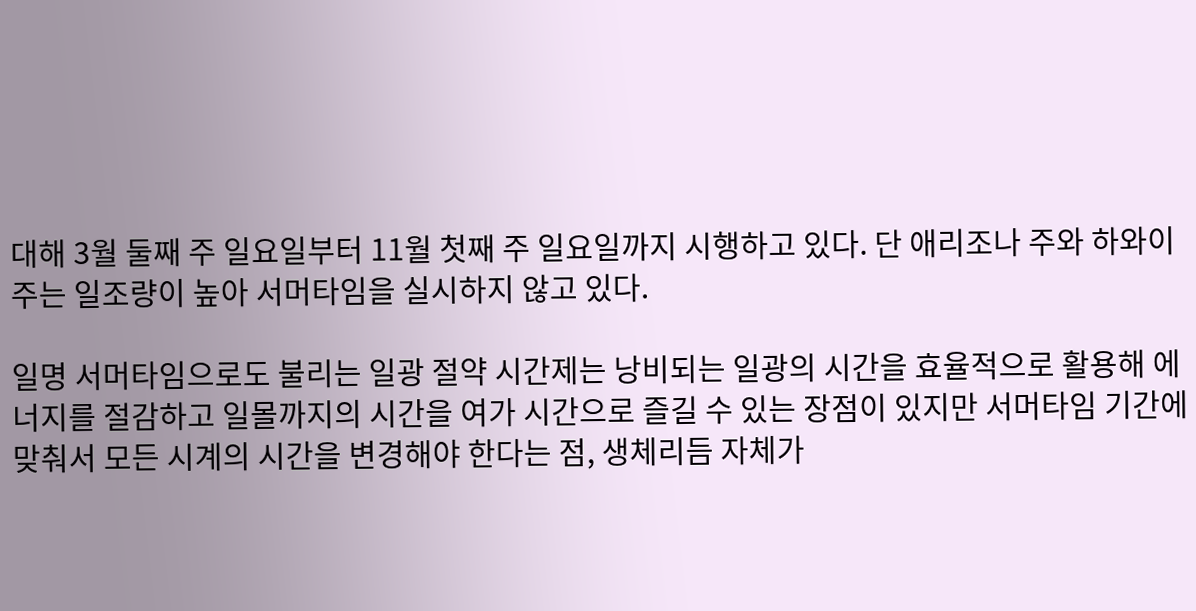대해 3월 둘째 주 일요일부터 11월 첫째 주 일요일까지 시행하고 있다. 단 애리조나 주와 하와이 주는 일조량이 높아 서머타임을 실시하지 않고 있다.

일명 서머타임으로도 불리는 일광 절약 시간제는 낭비되는 일광의 시간을 효율적으로 활용해 에너지를 절감하고 일몰까지의 시간을 여가 시간으로 즐길 수 있는 장점이 있지만 서머타임 기간에 맞춰서 모든 시계의 시간을 변경해야 한다는 점, 생체리듬 자체가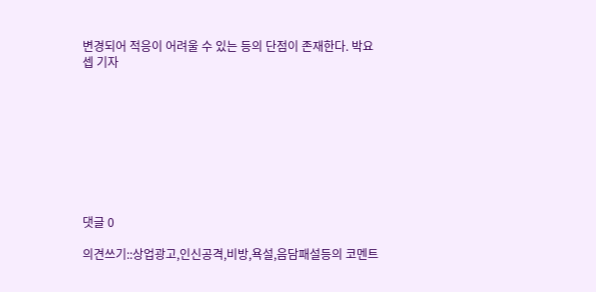변경되어 적응이 어려울 수 있는 등의 단점이 존재한다. 박요셉 기자









댓글 0

의견쓰기::상업광고,인신공격,비방,욕설,음담패설등의 코멘트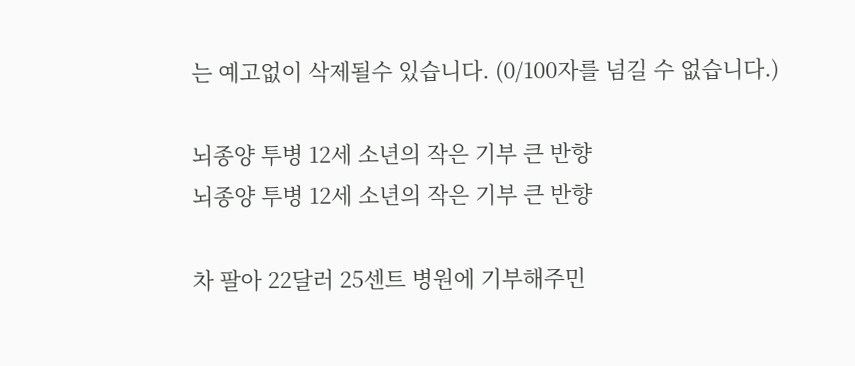는 예고없이 삭제될수 있습니다. (0/100자를 넘길 수 없습니다.)

뇌종양 투병 12세 소년의 작은 기부 큰 반향
뇌종양 투병 12세 소년의 작은 기부 큰 반향

차 팔아 22달러 25센트 병원에 기부해주민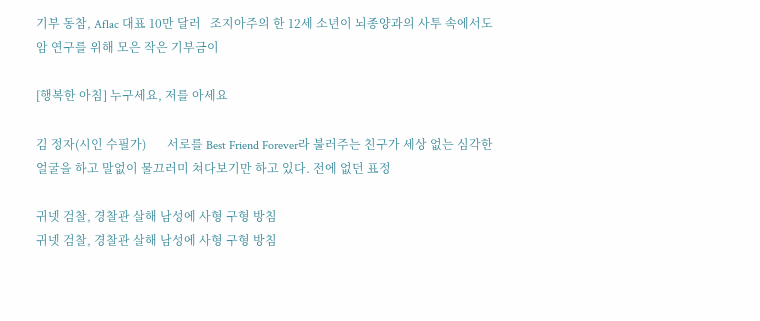기부 동참, Aflac 대표 10만 달러   조지아주의 한 12세 소년이 뇌종양과의 사투 속에서도 암 연구를 위해 모은 작은 기부금이

[행복한 아침] 누구세요, 저를 아세요

김 정자(시인 수필가)       서로를 Best Friend Forever라 불러주는 친구가 세상 없는 심각한 얼굴을 하고 말없이 물끄러미 쳐다보기만 하고 있다. 전에 없던 표정

귀넷 검찰, 경찰관 살해 남성에 사형 구형 방침
귀넷 검찰, 경찰관 살해 남성에 사형 구형 방침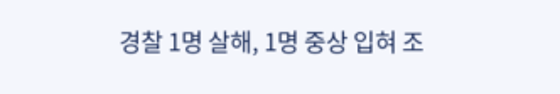경찰 1명 살해, 1명 중상 입혀 조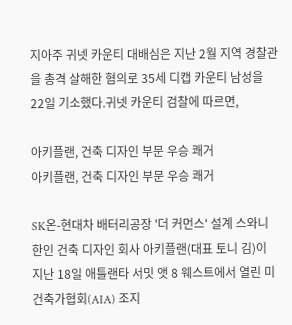지아주 귀넷 카운티 대배심은 지난 2월 지역 경찰관을 총격 살해한 혐의로 35세 디캡 카운티 남성을 22일 기소했다.귀넷 카운티 검찰에 따르면,

아키플랜, 건축 디자인 부문 우승 쾌거
아키플랜, 건축 디자인 부문 우승 쾌거

SK온-현대차 배터리공장 '더 커먼스' 설계 스와니 한인 건축 디자인 회사 아키플랜(대표 토니 김)이 지난 18일 애틀랜타 서밋 앳 8 웨스트에서 열린 미 건축가협회(AIA) 조지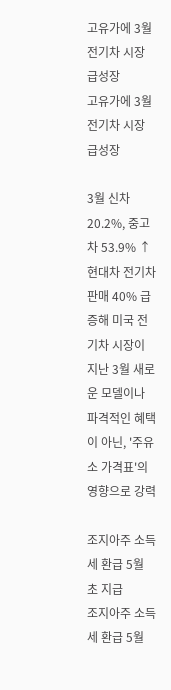고유가에 3월 전기차 시장 급성장
고유가에 3월 전기차 시장 급성장

3월 신차 20.2%, 중고차 53.9% ↑현대차 전기차 판매 40% 급증해 미국 전기차 시장이 지난 3월 새로운 모델이나 파격적인 혜택이 아닌, '주유소 가격표'의 영향으로 강력

조지아주 소득세 환급 5월 초 지급
조지아주 소득세 환급 5월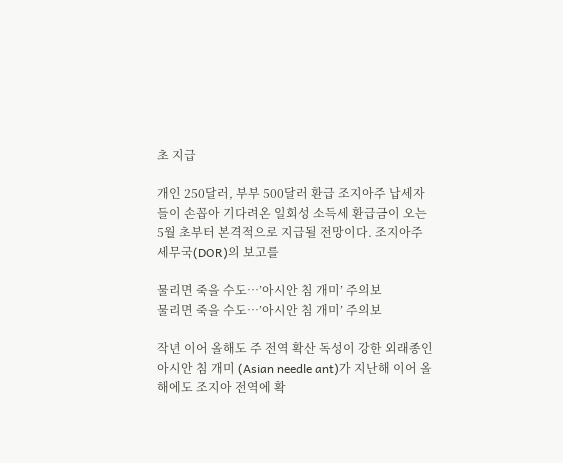초 지급

개인 250달러, 부부 500달러 환급 조지아주 납세자들이 손꼽아 기다려온 일회성 소득세 환급금이 오는 5월 초부터 본격적으로 지급될 전망이다. 조지아주 세무국(DOR)의 보고를

물리면 죽을 수도…’아시안 침 개미’ 주의보
물리면 죽을 수도…’아시안 침 개미’ 주의보

작년 이어 올해도 주 전역 확산 독성이 강한 외래종인 아시안 침 개미 (Asian needle ant)가 지난해 이어 올해에도 조지아 전역에 확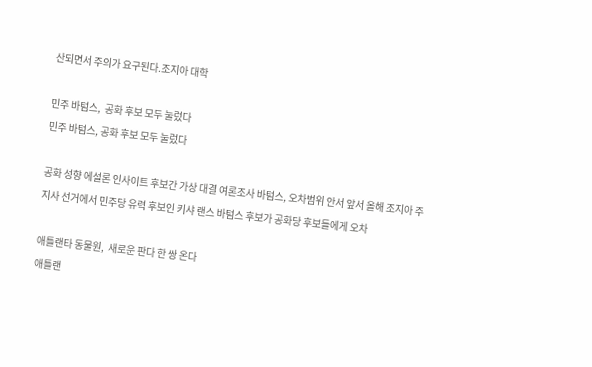산되면서 주의가 요구된다.조지아 대학

민주 바텀스,  공화 후보 모두 눌렀다
민주 바텀스, 공화 후보 모두 눌렀다

공화 성향 에설론 인사이트 후보간 가상 대결 여론조사 바텀스, 오차범위 안서 앞서 올해 조지아 주지사 선거에서 민주당 유력 후보인 키샤 랜스 바텀스 후보가 공화당 후보들에게 오차

애틀랜타 동물원,  새로운 판다 한 쌍 온다
애틀랜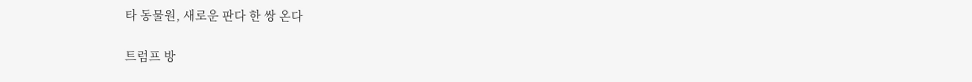타 동물원, 새로운 판다 한 쌍 온다

트럼프 방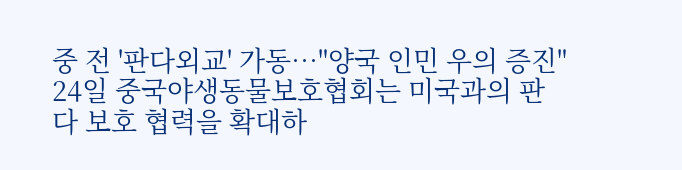중 전 '판다외교' 가동…"양국 인민 우의 증진" 24일 중국야생동물보호협회는 미국과의 판다 보호 협력을 확대하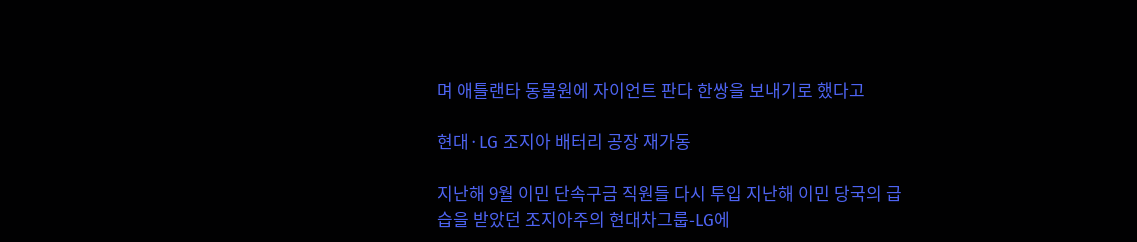며 애틀랜타 동물원에 자이언트 판다 한쌍을 보내기로 했다고

현대·LG 조지아 배터리 공장 재가동

지난해 9월 이민 단속구금 직원들 다시 투입 지난해 이민 당국의 급습을 받았던 조지아주의 현대차그룹-LG에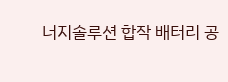너지솔루션 합작 배터리 공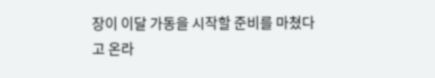장이 이달 가동을 시작할 준비를 마쳤다고 온라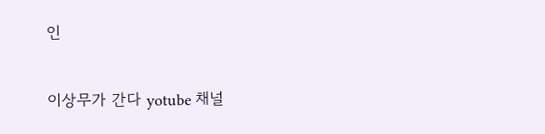인

이상무가 간다 yotube 채널